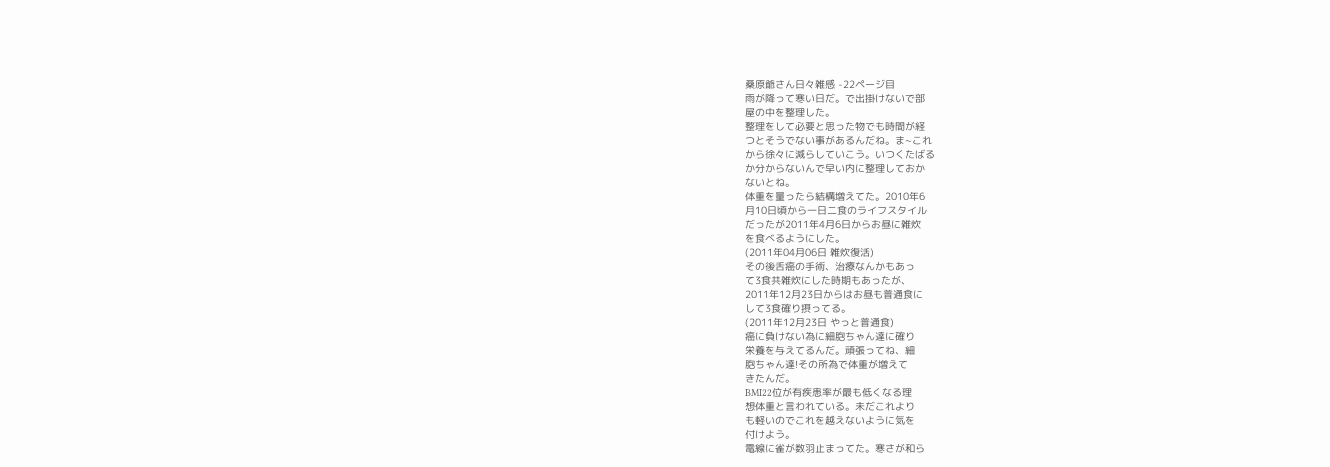桑原爺さん日々雑感 -22ページ目
雨が降って寒い日だ。で出掛けないで部
屋の中を整理した。
整理をして必要と思った物でも時間が経
つとそうでない事があるんだね。ま~これ
から徐々に減らしていこう。いつくたばる
か分からないんで早い内に整理しておか
ないとね。
体重を量ったら結構増えてた。2010年6
月10日頃から一日二食のライフスタイル
だったが2011年4月6日からお昼に雑炊
を食べるようにした。
(2011年04月06日 雑炊復活)
その後舌癌の手術、治療なんかもあっ
て3食共雑炊にした時期もあったが、
2011年12月23日からはお昼も普通食に
して3食確り摂ってる。
(2011年12月23日 やっと普通食)
癌に負けない為に細胞ちゃん達に確り
栄養を与えてるんだ。頑張ってね、細
胞ちゃん達!その所為で体重が増えて
きたんだ。
BMI22位が有疾患率が最も低くなる理
想体重と言われている。未だこれより
も軽いのでこれを越えないように気を
付けよう。
電線に雀が数羽止まってた。寒さが和ら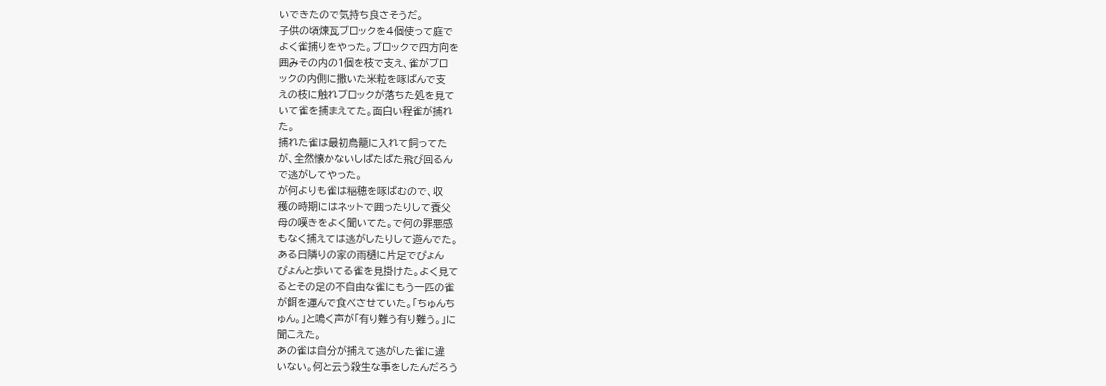いできたので気持ち良さそうだ。
子供の頃煉瓦ブロックを4個使って庭で
よく雀捕りをやった。ブロックで四方向を
囲みその内の1個を枝で支え、雀がブロ
ックの内側に撒いた米粒を啄ばんで支
えの枝に触れブロックが落ちた処を見て
いて雀を捕まえてた。面白い程雀が捕れ
た。
捕れた雀は最初鳥籠に入れて飼ってた
が、全然懐かないしばたばた飛び回るん
で逃がしてやった。
が何よりも雀は稲穂を啄ばむので、収
穫の時期にはネットで囲ったりして養父
母の嘆きをよく聞いてた。で何の罪悪感
もなく捕えては逃がしたりして遊んでた。
ある日隣りの家の雨樋に片足でぴょん
ぴょんと歩いてる雀を見掛けた。よく見て
るとその足の不自由な雀にもう一匹の雀
が餌を運んで食べさせていた。「ちゅんち
ゅん。」と鳴く声が「有り難う有り難う。」に
聞こえた。
あの雀は自分が捕えて逃がした雀に違
いない。何と云う殺生な事をしたんだろう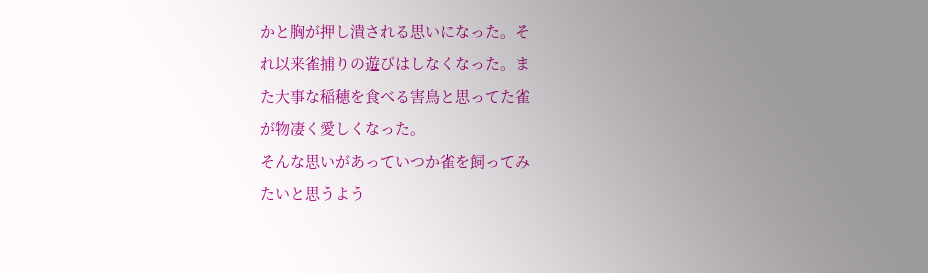かと胸が押し潰される思いになった。そ
れ以来雀捕りの遊びはしなくなった。ま
た大事な稲穂を食べる害鳥と思ってた雀
が物凄く愛しくなった。
そんな思いがあっていつか雀を飼ってみ
たいと思うよう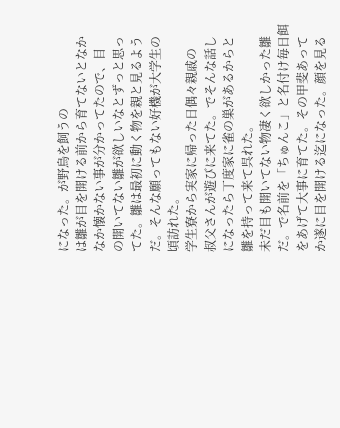になった。が野鳥を飼うの
は雛が目を開ける前から育てないとなか
なか懐かない事が分かってたので、目
の開いてない雛が欲しいなとずっと思っ
てた。雛は最初に動く物を親と見るよう
だ。そんな願ってもない好機が大学生の
頃訪れた。
学生寮から実家に帰った日偶々親戚の
叔父さんが遊びに来てた。でそんな話し
になったら丁度家に雀の巣があるからと
雛を持って来て呉れた。
未だ目も開いてない物凄く欲しかった雛
だ。で名前を「ちゅんこ」と名付け毎日餌
をあげて大事に育てた。その甲斐あって
か遂に目を開ける迄になった。顔を見る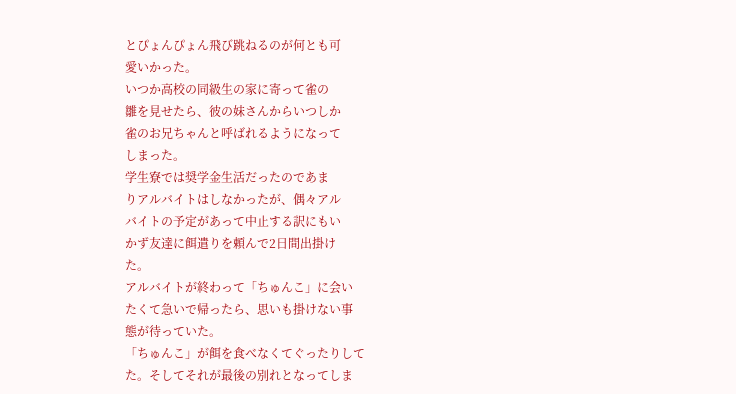とぴょんぴょん飛び跳ねるのが何とも可
愛いかった。
いつか高校の同級生の家に寄って雀の
雛を見せたら、彼の妹さんからいつしか
雀のお兄ちゃんと呼ばれるようになって
しまった。
学生寮では奨学金生活だったのであま
りアルバイトはしなかったが、偶々アル
バイトの予定があって中止する訳にもい
かず友達に餌遣りを頼んで2日間出掛け
た。
アルバイトが終わって「ちゅんこ」に会い
たくて急いで帰ったら、思いも掛けない事
態が待っていた。
「ちゅんこ」が餌を食べなくてぐったりして
た。そしてそれが最後の別れとなってしま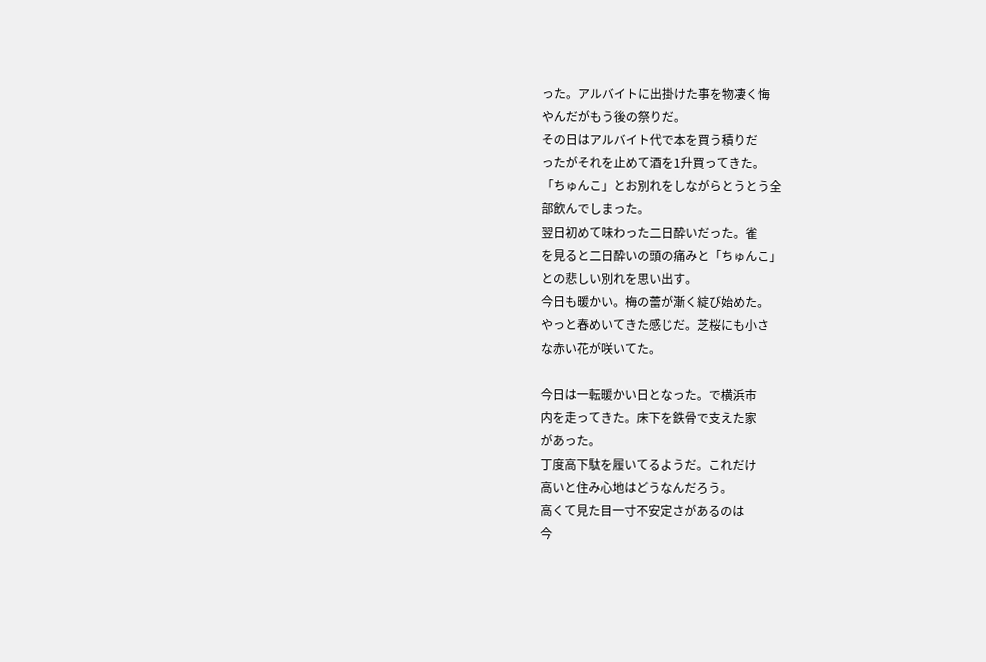った。アルバイトに出掛けた事を物凄く悔
やんだがもう後の祭りだ。
その日はアルバイト代で本を買う積りだ
ったがそれを止めて酒を1升買ってきた。
「ちゅんこ」とお別れをしながらとうとう全
部飲んでしまった。
翌日初めて味わった二日酔いだった。雀
を見ると二日酔いの頭の痛みと「ちゅんこ」
との悲しい別れを思い出す。
今日も暖かい。梅の蕾が漸く綻び始めた。
やっと春めいてきた感じだ。芝桜にも小さ
な赤い花が咲いてた。

今日は一転暖かい日となった。で横浜市
内を走ってきた。床下を鉄骨で支えた家
があった。
丁度高下駄を履いてるようだ。これだけ
高いと住み心地はどうなんだろう。
高くて見た目一寸不安定さがあるのは
今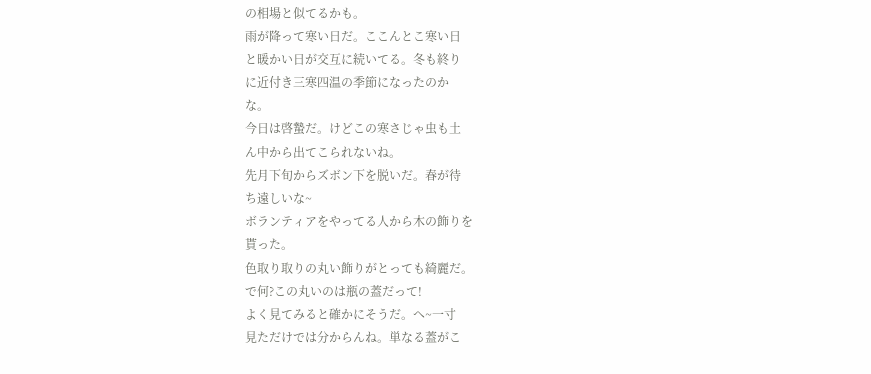の相場と似てるかも。
雨が降って寒い日だ。ここんとこ寒い日
と暖かい日が交互に続いてる。冬も終り
に近付き三寒四温の季節になったのか
な。
今日は啓蟄だ。けどこの寒さじゃ虫も土
ん中から出てこられないね。
先月下旬からズボン下を脱いだ。春が待
ち遠しいな~
ボランティアをやってる人から木の飾りを
貰った。
色取り取りの丸い飾りがとっても綺麗だ。
で何?この丸いのは瓶の蓋だって!
よく見てみると確かにそうだ。へ~一寸
見ただけでは分からんね。単なる蓋がこ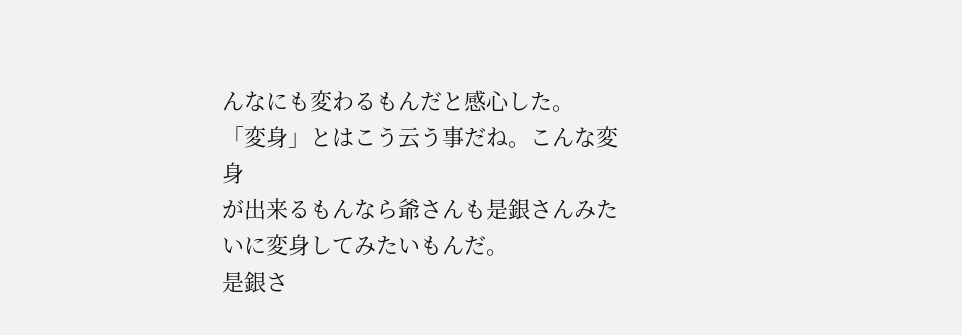んなにも変わるもんだと感心した。
「変身」とはこう云う事だね。こんな変身
が出来るもんなら爺さんも是銀さんみた
いに変身してみたいもんだ。
是銀さ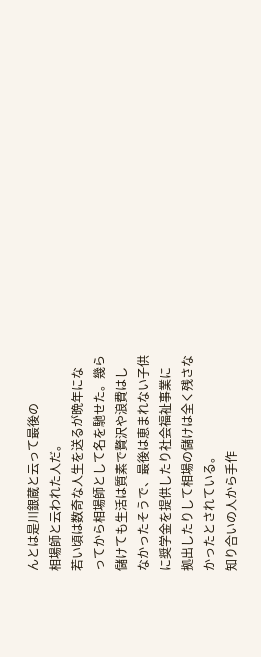んとは是川銀蔵と云って最後の
相場師と云われた人だ。
若い頃は数奇な人生を送るが晩年にな
ってから相場師として名を馳せた。幾ら
儲けても生活は質素で贅沢や浪費はし
なかったそうで、最後は恵まれない子供
に奨学金を提供したり社会福祉事業に
拠出したりして相場の儲けは全く残さな
かったとされている。
知り合いの人から手作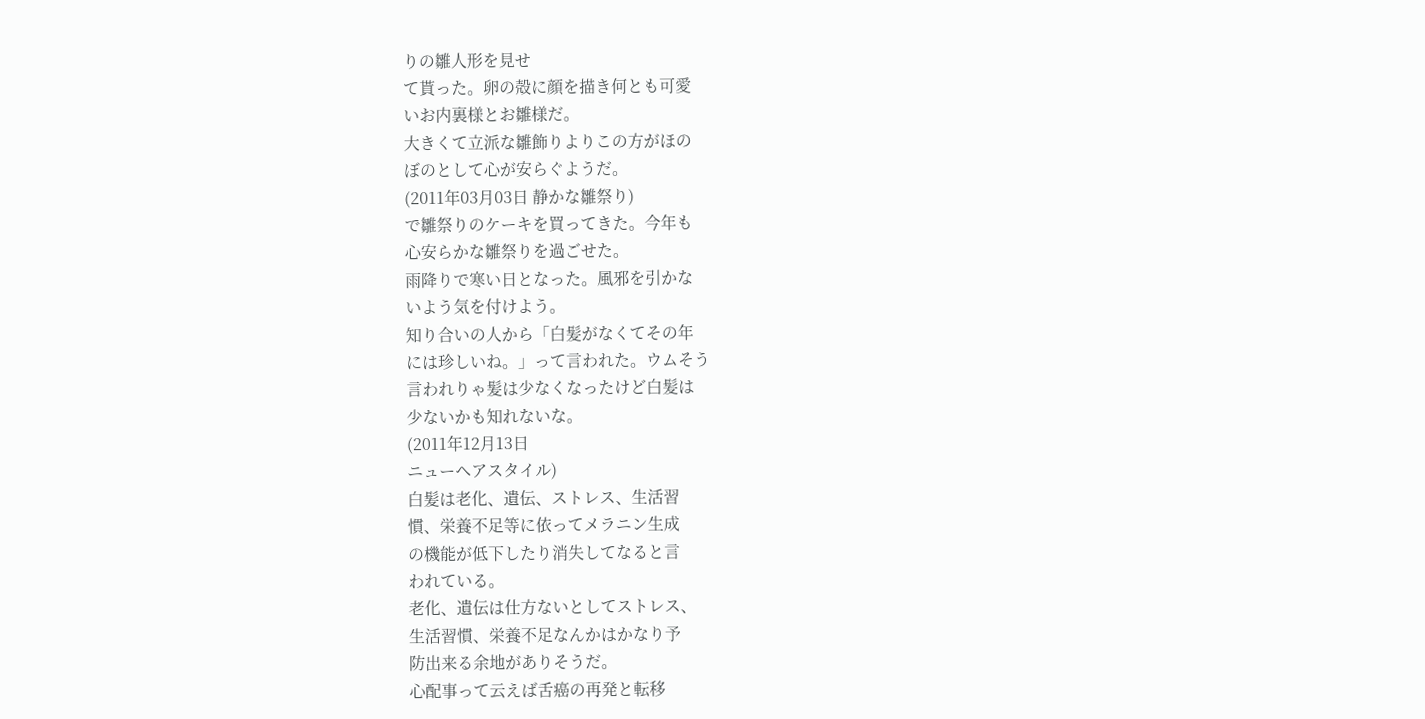りの雛人形を見せ
て貰った。卵の殻に顔を描き何とも可愛
いお内裏様とお雛様だ。
大きくて立派な雛飾りよりこの方がほの
ぼのとして心が安らぐようだ。
(2011年03月03日 静かな雛祭り)
で雛祭りのケーキを買ってきた。今年も
心安らかな雛祭りを過ごせた。
雨降りで寒い日となった。風邪を引かな
いよう気を付けよう。
知り合いの人から「白髪がなくてその年
には珍しいね。」って言われた。ウムそう
言われりゃ髪は少なくなったけど白髪は
少ないかも知れないな。
(2011年12月13日
ニューヘアスタイル)
白髪は老化、遺伝、ストレス、生活習
慣、栄養不足等に依ってメラニン生成
の機能が低下したり消失してなると言
われている。
老化、遺伝は仕方ないとしてストレス、
生活習慣、栄養不足なんかはかなり予
防出来る余地がありそうだ。
心配事って云えば舌癌の再発と転移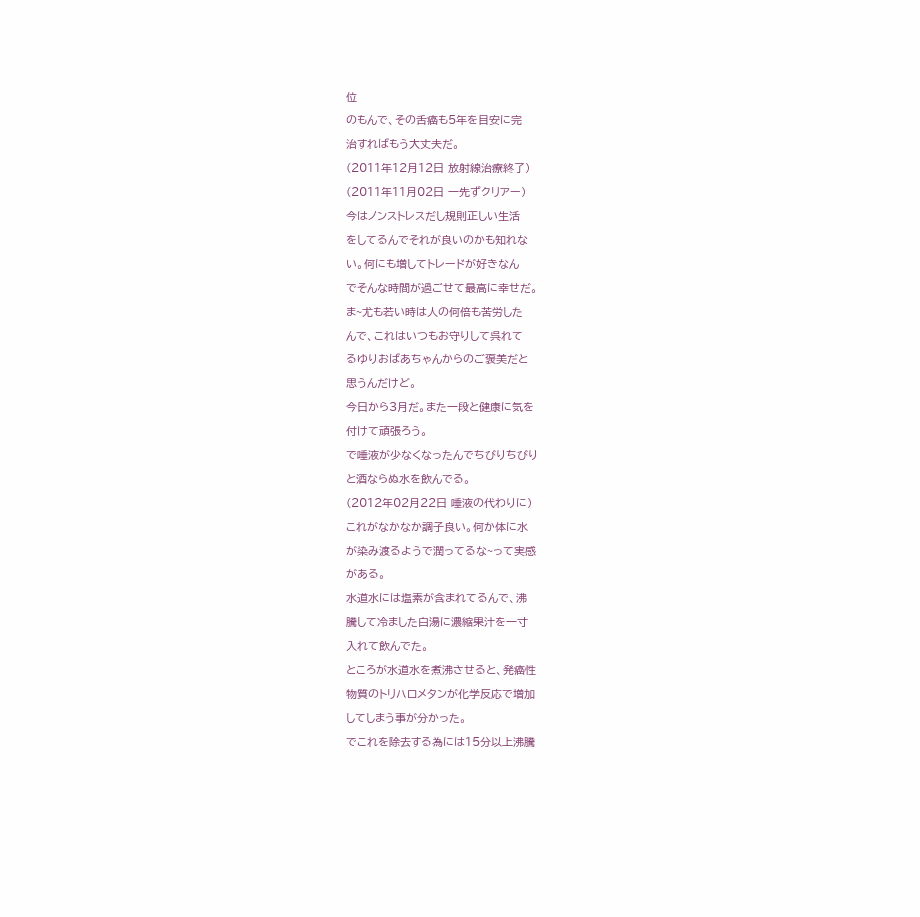位
のもんで、その舌癌も5年を目安に完
治すればもう大丈夫だ。
(2011年12月12日 放射線治療終了)
(2011年11月02日 一先ずクリアー)
今はノンストレスだし規則正しい生活
をしてるんでそれが良いのかも知れな
い。何にも増してトレードが好きなん
でそんな時間が過ごせて最高に幸せだ。
ま~尤も若い時は人の何倍も苦労した
んで、これはいつもお守りして呉れて
るゆりおばあちゃんからのご褒美だと
思うんだけど。
今日から3月だ。また一段と健康に気を
付けて頑張ろう。
で唾液が少なくなったんでちびりちびり
と酒ならぬ水を飲んでる。
(2012年02月22日 唾液の代わりに)
これがなかなか調子良い。何か体に水
が染み渡るようで潤ってるな~って実感
がある。
水道水には塩素が含まれてるんで、沸
騰して冷ました白湯に濃縮果汁を一寸
入れて飲んでた。
ところが水道水を煮沸させると、発癌性
物質のトリハロメタンが化学反応で増加
してしまう事が分かった。
でこれを除去する為には15分以上沸騰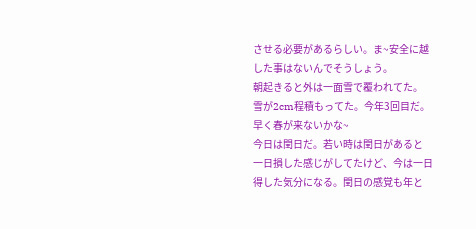させる必要があるらしい。ま~安全に越
した事はないんでそうしょう。
朝起きると外は一面雪で覆われてた。
雪が2cm程積もってた。今年3回目だ。
早く春が来ないかな~
今日は閏日だ。若い時は閏日があると
一日損した感じがしてたけど、今は一日
得した気分になる。閏日の感覚も年と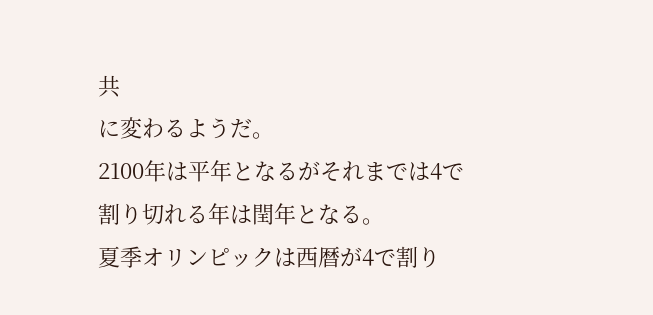共
に変わるようだ。
2100年は平年となるがそれまでは4で
割り切れる年は閏年となる。
夏季オリンピックは西暦が4で割り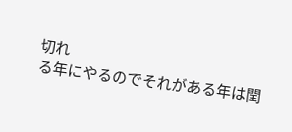切れ
る年にやるのでそれがある年は閏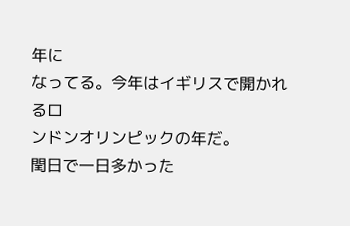年に
なってる。今年はイギリスで開かれるロ
ンドンオリンピックの年だ。
閏日で一日多かった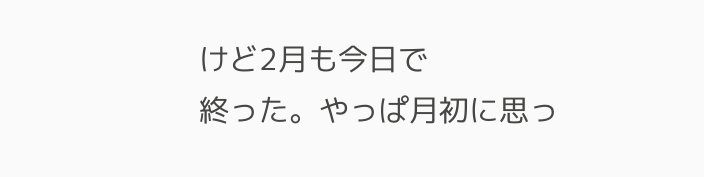けど2月も今日で
終った。やっぱ月初に思っ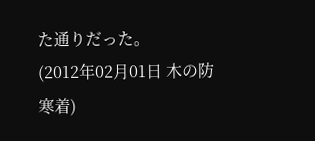た通りだった。
(2012年02月01日 木の防寒着)